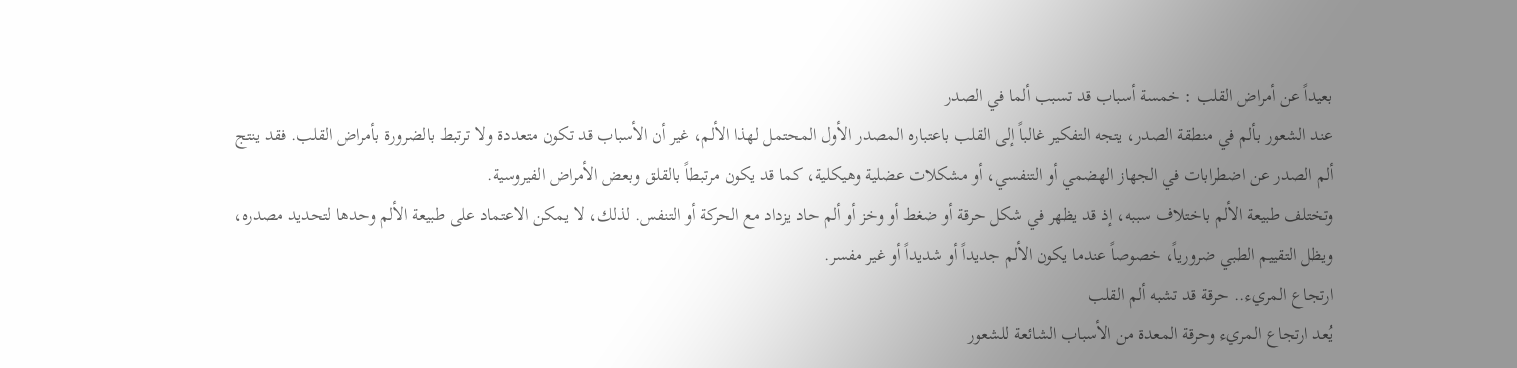بعيداً عن أمراض القلب : خمسة أسباب قد تسبب ألما في الصدر
عند الشعور بألم في منطقة الصدر، يتجه التفكير غالباً إلى القلب باعتباره المصدر الأول المحتمل لهذا الألم، غير أن الأسباب قد تكون متعددة ولا ترتبط بالضرورة بأمراض القلب. فقد ينتج ألم الصدر عن اضطرابات في الجهاز الهضمي أو التنفسي، أو مشكلات عضلية وهيكلية، كما قد يكون مرتبطاً بالقلق وبعض الأمراض الفيروسية.
وتختلف طبيعة الألم باختلاف سببه، إذ قد يظهر في شكل حرقة أو ضغط أو وخز أو ألم حاد يزداد مع الحركة أو التنفس. لذلك، لا يمكن الاعتماد على طبيعة الألم وحدها لتحديد مصدره، ويظل التقييم الطبي ضرورياً، خصوصاً عندما يكون الألم جديداً أو شديداً أو غير مفسر.
ارتجاع المريء.. حرقة قد تشبه ألم القلب
يُعد ارتجاع المريء وحرقة المعدة من الأسباب الشائعة للشعور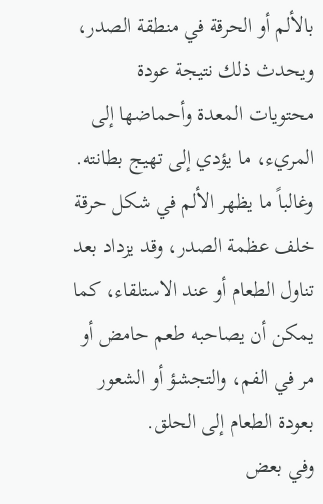بالألم أو الحرقة في منطقة الصدر، ويحدث ذلك نتيجة عودة محتويات المعدة وأحماضها إلى المريء، ما يؤدي إلى تهيج بطانته.
وغالباً ما يظهر الألم في شكل حرقة خلف عظمة الصدر، وقد يزداد بعد تناول الطعام أو عند الاستلقاء، كما يمكن أن يصاحبه طعم حامض أو مر في الفم، والتجشؤ أو الشعور بعودة الطعام إلى الحلق.
وفي بعض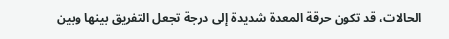الحالات، قد تكون حرقة المعدة شديدة إلى درجة تجعل التفريق بينها وبين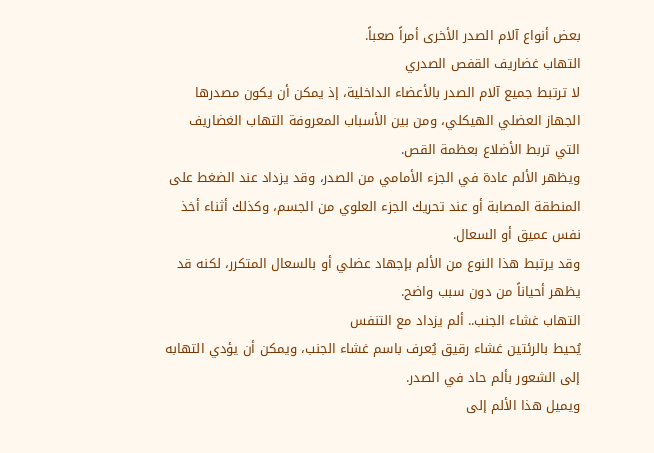بعض أنواع آلام الصدر الأخرى أمراً صعباً.
التهاب غضاريف القفص الصدري
لا ترتبط جميع آلام الصدر بالأعضاء الداخلية، إذ يمكن أن يكون مصدرها الجهاز العضلي الهيكلي، ومن بين الأسباب المعروفة التهاب الغضاريف التي تربط الأضلاع بعظمة القص.
ويظهر الألم عادة في الجزء الأمامي من الصدر، وقد يزداد عند الضغط على المنطقة المصابة أو عند تحريك الجزء العلوي من الجسم، وكذلك أثناء أخذ نفس عميق أو السعال.
وقد يرتبط هذا النوع من الألم بإجهاد عضلي أو بالسعال المتكرر، لكنه قد يظهر أحياناً من دون سبب واضح.
التهاب غشاء الجنب.. ألم يزداد مع التنفس
يُحيط بالرئتين غشاء رقيق يُعرف باسم غشاء الجنب، ويمكن أن يؤدي التهابه إلى الشعور بألم حاد في الصدر.
ويميل هذا الألم إلى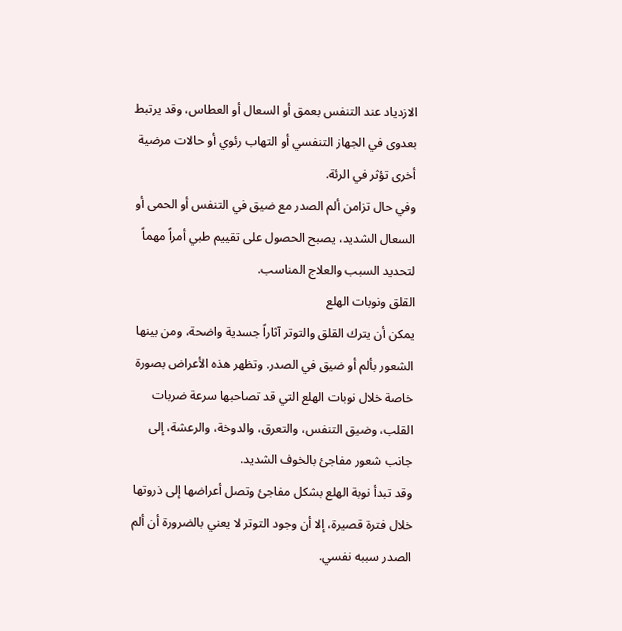الازدياد عند التنفس بعمق أو السعال أو العطاس، وقد يرتبط بعدوى في الجهاز التنفسي أو التهاب رئوي أو حالات مرضية أخرى تؤثر في الرئة.
وفي حال تزامن ألم الصدر مع ضيق في التنفس أو الحمى أو السعال الشديد، يصبح الحصول على تقييم طبي أمراً مهماً لتحديد السبب والعلاج المناسب.
القلق ونوبات الهلع
يمكن أن يترك القلق والتوتر آثاراً جسدية واضحة، ومن بينها الشعور بألم أو ضيق في الصدر. وتظهر هذه الأعراض بصورة خاصة خلال نوبات الهلع التي قد تصاحبها سرعة ضربات القلب، وضيق التنفس، والتعرق، والدوخة، والرعشة، إلى جانب شعور مفاجئ بالخوف الشديد.
وقد تبدأ نوبة الهلع بشكل مفاجئ وتصل أعراضها إلى ذروتها خلال فترة قصيرة، إلا أن وجود التوتر لا يعني بالضرورة أن ألم الصدر سببه نفسي.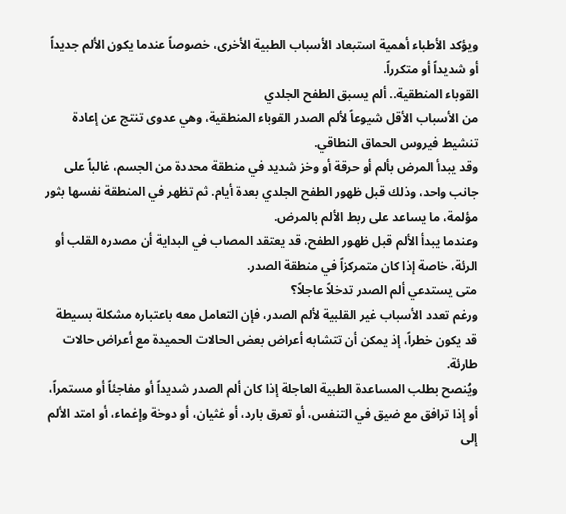ويؤكد الأطباء أهمية استبعاد الأسباب الطبية الأخرى، خصوصاً عندما يكون الألم جديداً أو شديداً أو متكرراً.
القوباء المنطقية.. ألم يسبق الطفح الجلدي
من الأسباب الأقل شيوعاً لألم الصدر القوباء المنطقية، وهي عدوى تنتج عن إعادة تنشيط فيروس الحماق النطاقي.
وقد يبدأ المرض بألم أو حرقة أو وخز شديد في منطقة محددة من الجسم، غالباً على جانب واحد، وذلك قبل ظهور الطفح الجلدي بعدة أيام. ثم تظهر في المنطقة نفسها بثور مؤلمة، ما يساعد على ربط الألم بالمرض.
وعندما يبدأ الألم قبل ظهور الطفح، قد يعتقد المصاب في البداية أن مصدره القلب أو الرئة، خاصة إذا كان متمركزاً في منطقة الصدر.
متى يستدعي ألم الصدر تدخلاً عاجلاً؟
ورغم تعدد الأسباب غير القلبية لألم الصدر، فإن التعامل معه باعتباره مشكلة بسيطة قد يكون خطراً، إذ يمكن أن تتشابه أعراض بعض الحالات الحميدة مع أعراض حالات طارئة.
ويُنصح بطلب المساعدة الطبية العاجلة إذا كان ألم الصدر شديداً أو مفاجئاً أو مستمراً، أو إذا ترافق مع ضيق في التنفس، أو تعرق بارد، أو غثيان، أو دوخة وإغماء، أو امتد الألم إلى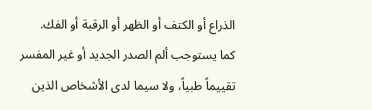الذراع أو الكتف أو الظهر أو الرقبة أو الفك.
كما يستوجب ألم الصدر الجديد أو غير المفسر تقييماً طبياً، ولا سيما لدى الأشخاص الذين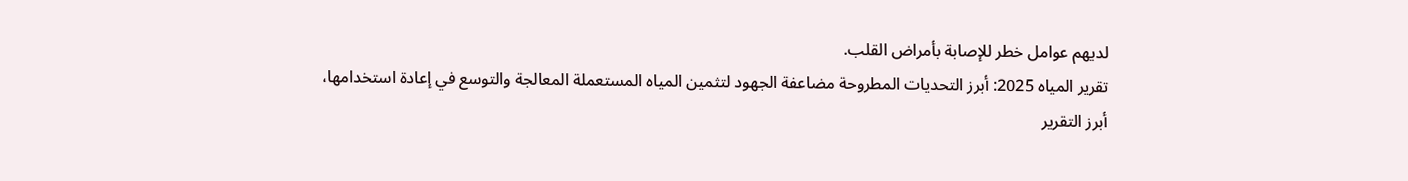لديهم عوامل خطر للإصابة بأمراض القلب.
تقرير المياه 2025: أبرز التحديات المطروحة مضاعفة الجهود لتثمين المياه المستعملة المعالجة والتوسع في إعادة استخدامها،
أبرز التقرير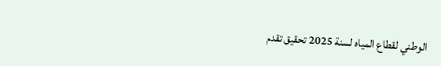الوطني لقطاع المياه لسنة 2025 تحقيق تقدم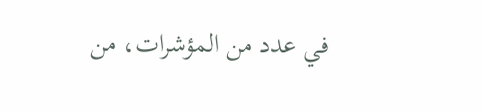في عدد من المؤشرات، من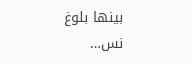بينها بلوغ نس…